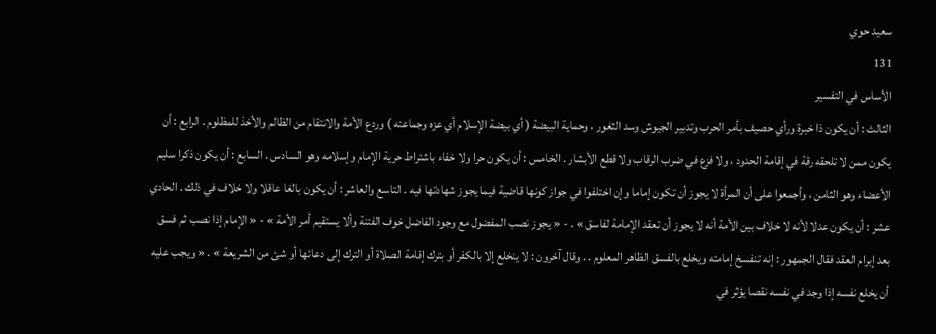سعيد حوي
131
الأساس في التفسير
الثالث : أن يكون ذا خبرة ورأي حصيف بأمر الحرب وتدبير الجيوش وسد الثغور ، وحماية البيضة ( أي بيضة الإسلام أي عزه وجماعته ) وردع الأمة والانتقام من الظالم والأخذ للمظلوم . الرابع : أن يكون ممن لا تلحقه رقة في إقامة الحدود ، ولا فزع في ضرب الرقاب ولا قطع الأبشار . الخامس : أن يكون حرا ولا خفاء باشتراط حرية الإمام وإسلامه وهو السادس . السابع : أن يكون ذكرا سليم الأعضاء وهو الثامن ، وأجمعوا على أن المرأة لا يجوز أن تكون إماما وإن اختلفوا في جواز كونها قاضية فيما يجوز شهادتها فيه . التاسع والعاشر : أن يكون بالغا عاقلا ولا خلاف في ذلك . الحادي عشر : أن يكون عدلا لأنه لا خلاف بين الأمة أنه لا يجوز أن تعقد الإمامة لفاسق » . - « يجوز نصب المفضول مع وجود الفاضل خوف الفتنة وألا يستقيم أمر الأمة » - « الإمام إذا نصب ثم فسق بعد إبرام العقد فقال الجمهور : إنه تنفسخ إمامته ويخلع بالفسق الظاهر المعلوم . . وقال آخرون : لا ينخلع إلا بالكفر أو بترك إقامة الصلاة أو الترك إلى دعائها أو شئ من الشريعة » . « ويجب عليه أن يخلع نفسه إذا وجد في نفسه نقصا يؤثر في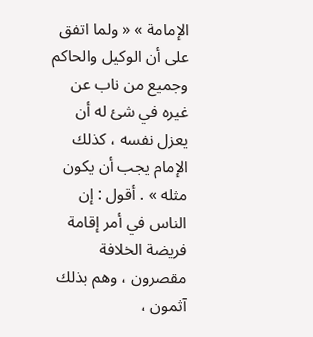الإمامة » « ولما اتفق على أن الوكيل والحاكم وجميع من ناب عن غيره في شئ له أن يعزل نفسه ، كذلك الإمام يجب أن يكون مثله » . أقول : إن الناس في أمر إقامة فريضة الخلافة مقصرون ، وهم بذلك آثمون ،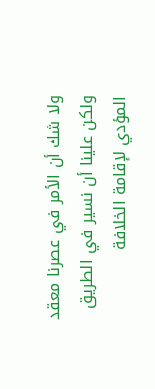ولا شك أن الأمر في عصرنا معقد ولكن علينا أن نسير في الطريق المؤدي لإقامة الخلافة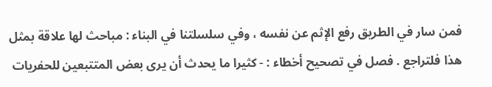فمن سار في الطريق رفع الإثم عن نفسه ، وفي سلسلتنا في البناء : مباحث لها علاقة بمثل هذا فلتراجع . فصل في تصحيح أخطاء : - كثيرا ما يحدث أن يرى بعض المتتبعين للحفريات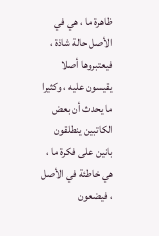ظاهرة ما ، هي في الأصل حالة شاذة ، فيعتبروها أصلا يقيسون عليه ، وكثيرا ما يحدث أن بعض الكاتبين ينطلقون بانين على فكرة ما ، هي خاطئة في الأصل ، فيضعون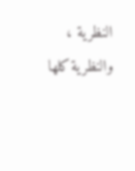النظرية ، والنظرية كلها